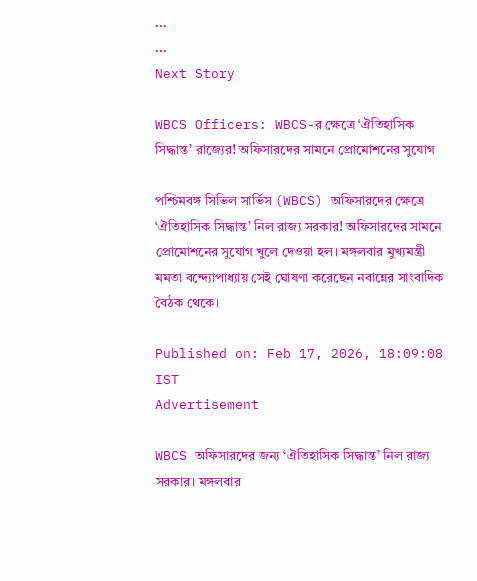...
...
Next Story

WBCS Officers: WBCS-র ক্ষেত্রে ‘ঐতিহাসিক সিদ্ধান্ত’ রাজ্যের! অফিসারদের সামনে প্রোমোশনের সুযোগ

পশ্চিমবঙ্গ সিভিল সার্ভিস (WBCS) অফিসারদের ক্ষেত্রে ‘ঐতিহাসিক সিদ্ধান্ত’ নিল রাজ্য সরকার! অফিসারদের সামনে প্রোমোশনের সুযোগ খুলে দেওয়া হল। মঙ্গলবার মুখ্যমন্ত্রী মমতা বন্দ্যোপাধ্যায় সেই ঘোষণা করেছেন নবান্নের সাংবাদিক বৈঠক থেকে।

Published on: Feb 17, 2026, 18:09:08 IST
Advertisement

WBCS অফিসারদের জন্য ‘ঐতিহাসিক সিদ্ধান্ত’ নিল রাজ্য সরকার। মঙ্গলবার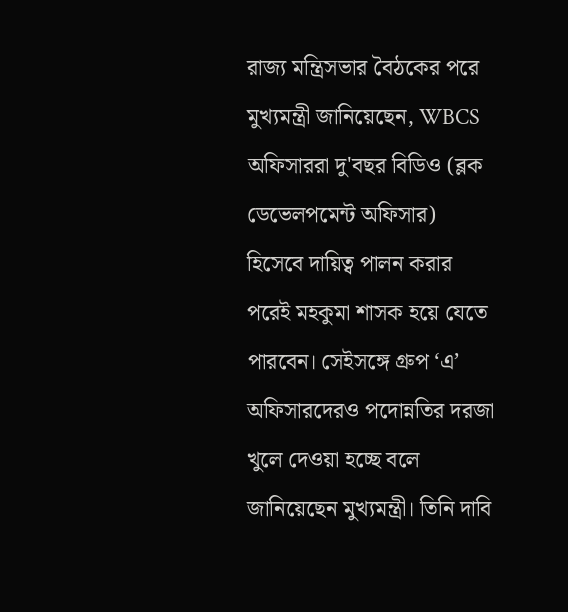রাজ্য মন্ত্রিসভার বৈঠকের পরে মুখ্যমন্ত্রী জানিয়েছেন, WBCS অফিসাররা দু'বছর বিডিও (ব্লক ডেভেলপমেন্ট অফিসার) হিসেবে দায়িত্ব পালন করার পরেই মহকুমা শাসক হয়ে যেতে পারবেন। সেইসঙ্গে গ্রুপ ‘এ’ অফিসারদেরও পদোন্নতির দরজা খুলে দেওয়া হচ্ছে বলে জানিয়েছেন মুখ্যমন্ত্রী। তিনি দাবি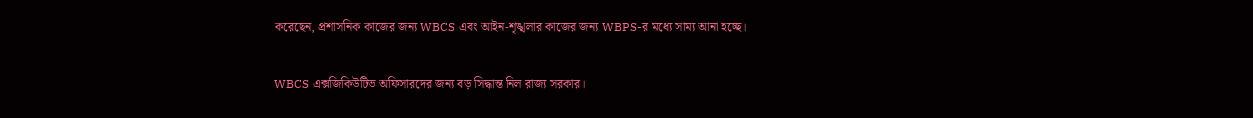করেছেন, প্রশাসনিক কাজের জন্য WBCS এবং আইন-শৃঙ্খলার কাজের জন্য WBPS-র মধ্যে সাম্য আনা হচ্ছে।

WBCS এক্সজিকিউটিভ অফিসারদের জন্য বড় সিদ্ধান্ত নিল রাজ্য সরকার।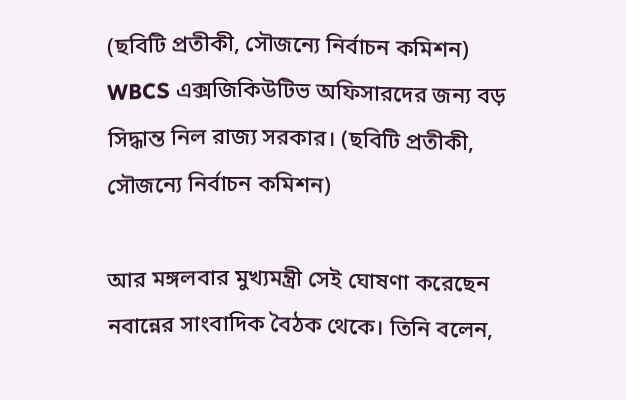(ছবিটি প্রতীকী, সৌজন্যে নির্বাচন কমিশন)
WBCS এক্সজিকিউটিভ অফিসারদের জন্য বড় সিদ্ধান্ত নিল রাজ্য সরকার। (ছবিটি প্রতীকী, সৌজন্যে নির্বাচন কমিশন)

আর মঙ্গলবার মুখ্যমন্ত্রী সেই ঘোষণা করেছেন নবান্নের সাংবাদিক বৈঠক থেকে। তিনি বলেন,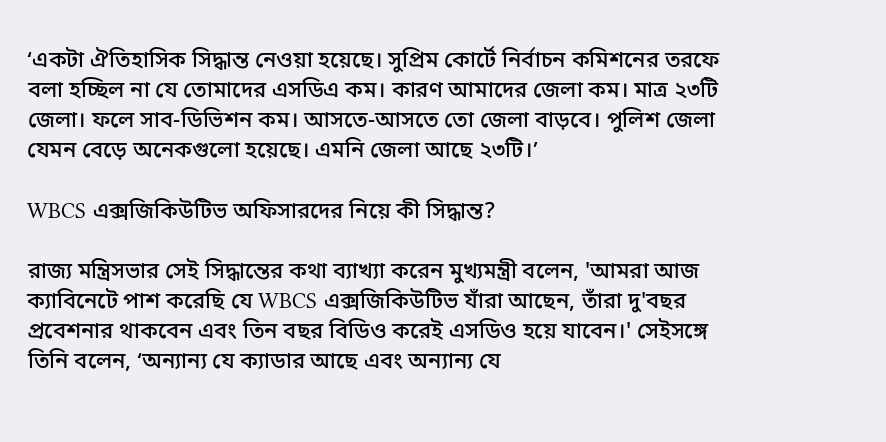‘একটা ঐতিহাসিক সিদ্ধান্ত নেওয়া হয়েছে। সুপ্রিম কোর্টে নির্বাচন কমিশনের তরফে বলা হচ্ছিল না যে তোমাদের এসডিএ কম। কারণ আমাদের জেলা কম। মাত্র ২৩টি জেলা। ফলে সাব-ডিভিশন কম। আসতে-আসতে তো জেলা বাড়বে। পুলিশ জেলা যেমন বেড়ে অনেকগুলো হয়েছে। এমনি জেলা আছে ২৩টি।’

WBCS এক্সজিকিউটিভ অফিসারদের নিয়ে কী সিদ্ধান্ত?

রাজ্য মন্ত্রিসভার সেই সিদ্ধান্তের কথা ব্যাখ্যা করেন মুখ্যমন্ত্রী বলেন, 'আমরা আজ ক্যাবিনেটে পাশ করেছি যে WBCS এক্সজিকিউটিভ যাঁরা আছেন, তাঁরা দু'বছর প্রবেশনার থাকবেন এবং তিন বছর বিডিও করেই এসডিও হয়ে যাবেন।' সেইসঙ্গে তিনি বলেন, ‘অন্যান্য যে ক্যাডার আছে এবং অন্যান্য যে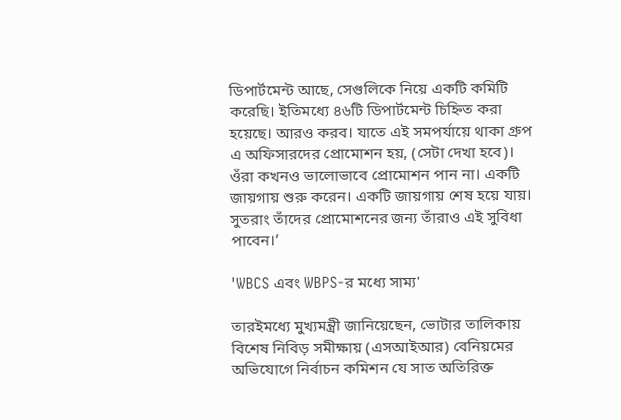ডিপার্টমেন্ট আছে, সেগুলিকে নিয়ে একটি কমিটি করেছি। ইতিমধ্যে ৪৬টি ডিপার্টমেন্ট চিহ্নিত করা হয়েছে। আরও করব। যাতে এই সমপর্যায়ে থাকা গ্রুপ এ অফিসারদের প্রোমোশন হয়, (সেটা দেখা হবে)। ওঁরা কখনও ভালোভাবে প্রোমোশন পান না। একটি জায়গায় শুরু করেন। একটি জায়গায় শেষ হয়ে যায়। সুতরাং তাঁদের প্রোমোশনের জন্য তাঁরাও এই সুবিধা পাবেন।’

'WBCS এবং WBPS-র মধ্যে সাম্য'

তারইমধ্যে মুখ্যমন্ত্রী জানিয়েছেন, ভোটার তালিকায় বিশেষ নিবিড় সমীক্ষায় (এসআইআর) বেনিয়মের অভিযোগে নির্বাচন কমিশন যে সাত অতিরিক্ত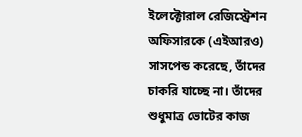ইলেক্টোরাল রেজিস্ট্রেশন অফিসারকে (এইআরও) সাসপেন্ড করেছে, তাঁদের চাকরি যাচ্ছে না। তাঁদের শুধুমাত্র ভোটের কাজ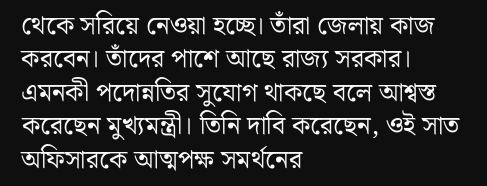থেকে সরিয়ে নেওয়া হচ্ছে। তাঁরা জেলায় কাজ করবেন। তাঁদের পাশে আছে রাজ্য সরকার। এমনকী পদোন্নতির সুযোগ থাকছে বলে আশ্বস্ত করেছেন মুখ্যমন্ত্রী। তিনি দাবি করেছেন, ওই সাত অফিসারকে আত্মপক্ষ সমর্থনের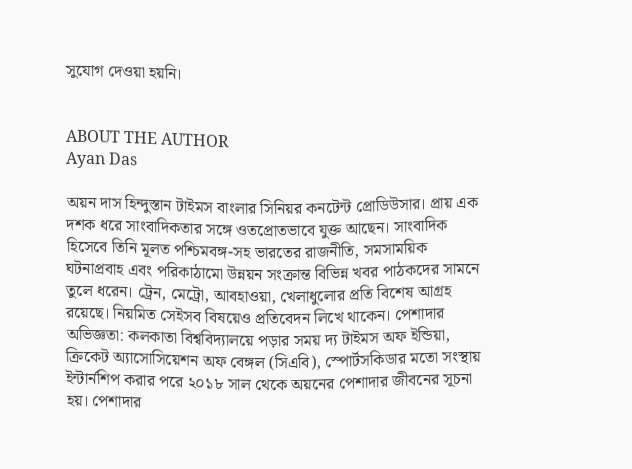সুযোগ দেওয়া হয়নি।


ABOUT THE AUTHOR
Ayan Das

অয়ন দাস হিন্দুস্তান টাইমস বাংলার সিনিয়র কনটেন্ট প্রোডিউসার। প্রায় এক দশক ধরে সাংবাদিকতার সঙ্গে ওতপ্রোতভাবে যুক্ত আছেন। সাংবাদিক হিসেবে তিনি মূলত পশ্চিমবঙ্গ-সহ ভারতের রাজনীতি, সমসাময়িক ঘটনাপ্রবাহ এবং পরিকাঠামো উন্নয়ন সংক্রান্ত বিভিন্ন খবর পাঠকদের সামনে তুলে ধরেন। ট্রেন, মেট্রো, আবহাওয়া, খেলাধুলোর প্রতি বিশেষ আগ্রহ রয়েছে। নিয়মিত সেইসব বিষয়েও প্রতিবেদন লিখে থাকেন। পেশাদার অভিজ্ঞতা: কলকাতা বিশ্ববিদ্যালয়ে পড়ার সময় দ্য টাইমস অফ ইন্ডিয়া, ক্রিকেট অ্যাসোসিয়েশন অফ বেঙ্গল (সিএবি), স্পোর্টসকিডার মতো সংস্থায় ইন্টার্নশিপ করার পরে ২০১৮ সাল থেকে অয়নের পেশাদার জীবনের সূচনা হয়। পেশাদার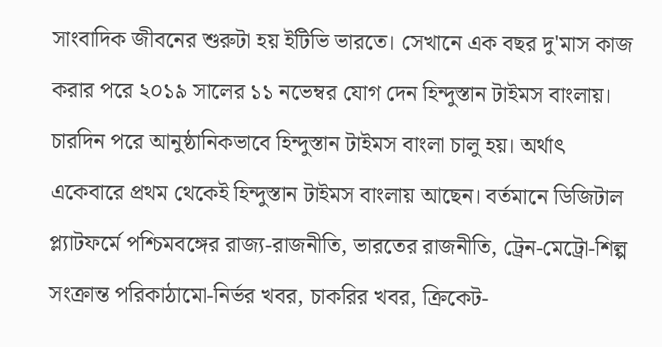সাংবাদিক জীবনের শুরুটা হয় ইটিভি ভারতে। সেখানে এক বছর দু'মাস কাজ করার পরে ২০১৯ সালের ১১ নভেম্বর যোগ দেন হিন্দুস্তান টাইমস বাংলায়। চারদিন পরে আনুষ্ঠানিকভাবে হিন্দুস্তান টাইমস বাংলা চালু হয়। অর্থাৎ একেবারে প্রথম থেকেই হিন্দুস্তান টাইমস বাংলায় আছেন। বর্তমানে ডিজিটাল প্ল্যাটফর্মে পশ্চিমবঙ্গের রাজ্য-রাজনীতি, ভারতের রাজনীতি, ট্রেন-মেট্রো-শিল্প সংক্রান্ত পরিকাঠামো-নির্ভর খবর, চাকরির খবর, ক্রিকেট-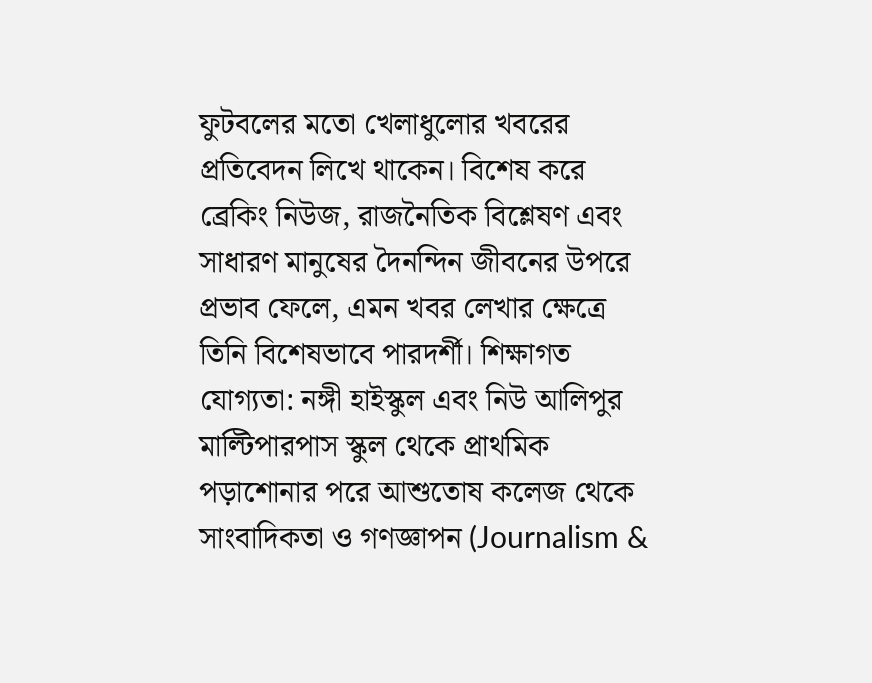ফুটবলের মতো খেলাধুলোর খবরের প্রতিবেদন লিখে থাকেন। বিশেষ করে ব্রেকিং নিউজ, রাজনৈতিক বিশ্লেষণ এবং সাধারণ মানুষের দৈনন্দিন জীবনের উপরে প্রভাব ফেলে, এমন খবর লেখার ক্ষেত্রে তিনি বিশেষভাবে পারদর্শী। শিক্ষাগত যোগ্যতা: নঙ্গী হাইস্কুল এবং নিউ আলিপুর মাল্টিপারপাস স্কুল থেকে প্রাথমিক পড়াশোনার পরে আশুতোষ কলেজ থেকে সাংবাদিকতা ও গণজ্ঞাপন (Journalism &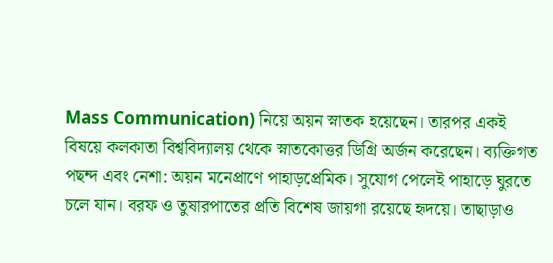Mass Communication) নিয়ে অয়ন স্নাতক হয়েছেন। তারপর একই বিষয়ে কলকাতা বিশ্ববিদ্যালয় থেকে স্নাতকোত্তর ডিগ্রি অর্জন করেছেন। ব্যক্তিগত পছন্দ এবং নেশা: অয়ন মনেপ্রাণে পাহাড়প্রেমিক। সুযোগ পেলেই পাহাড়ে ঘুরতে চলে যান। বরফ ও তুষারপাতের প্রতি বিশেষ জায়গা রয়েছে হৃদয়ে। তাছাড়াও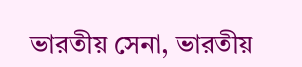ভারতীয় সেনা, ভারতীয়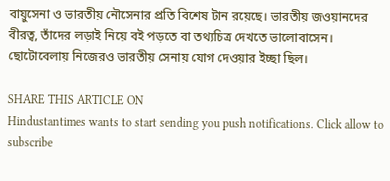বায়ুসেনা ও ভারতীয় নৌসেনার প্রতি বিশেষ টান রয়েছে। ভারতীয় জওয়ানদের বীরত্ব, তাঁদের লড়াই নিয়ে বই পড়তে বা তথ্যচিত্র দেখতে ভালোবাসেন। ছোটোবেলায় নিজেরও ভারতীয় সেনায় যোগ দেওয়ার ইচ্ছা ছিল।

SHARE THIS ARTICLE ON
Hindustantimes wants to start sending you push notifications. Click allow to subscribe